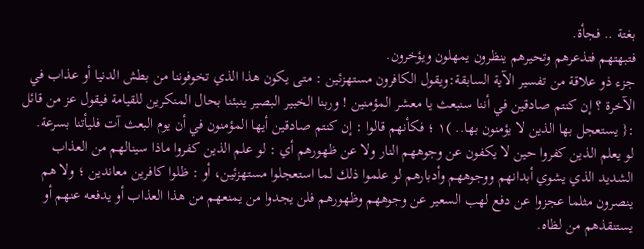بغتة .. فجأة.
فتبهتهم فتذعرهم وتحيرهم ينظرون يمهلون ويؤخرون.
جزء ذو علاقة من تفسير الآية السابقة:ويقول الكافرون مستهزئين : متى يكون هذا الذي تخوفوننا من بطش الدنيا أو عذاب في الآخرة ؟ إن كنتم صادقين في أننا سنبعث يا معشر المؤمنين ! وربنا الخبير البصير ينبئنا بحال المنكرين للقيامة فيقول عز من قائل :{ يستعجل بها الذين لا يؤمنون بها.. )١ ؛ فكأنهم قالوا : إن كنتم صادقين أيها المؤمنون في أن يوم البعث آت فليأتنا بسرعة.
لو يعلم الذين كفروا حين لا يكفون عن وجوههم النار ولا عن ظهورهم أي : لو علم الذين كفروا ماذا سينالهم من العذاب الشديد الذي يشوي أبدانهم ووجوههم وأدبارهم لو علموا ذلك لما استعجلوا مستهزئين، أو : ظلوا كافرين معاندين ؛ ولا هم ينصرون مثلما عجزوا عن دفع لهب السعير عن وجوههم وظهورهم فلن يجدوا من يمنعهم من هذا العذاب أو يدفعه عنهم أو يستنقذهم من لظاه.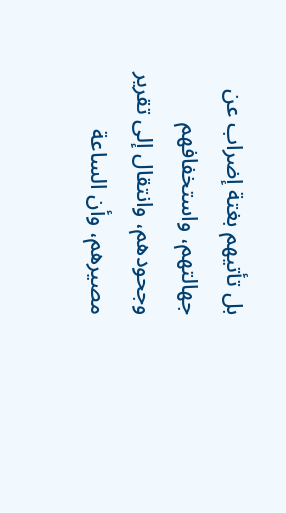بل تأتيهم بغتة إضراب عن جهالتهم، واستخفافهم وجحودهم، وانتقال إلى تقرير مصيرهم، وأن الساعة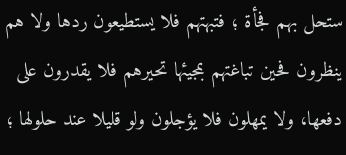ستحل بهم فجأة ؛ فتبهتهم فلا يستطيعون ردها ولا هم ينظرون فحين تباغتهم بمجيئها تحيرهم فلا يقدرون على دفعها، ولا يمهلون فلا يؤجلون ولو قليلا عند حلولها ؛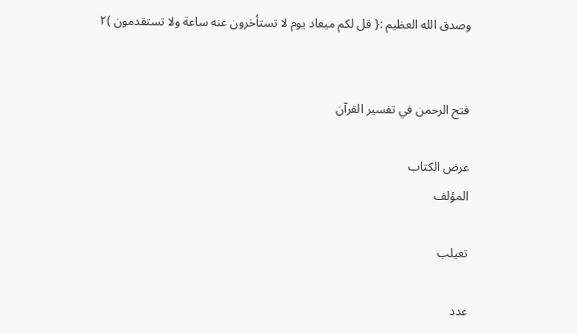وصدق الله العظيم :{ قل لكم ميعاد يوم لا تستأخرون عنه ساعة ولا تستقدمون )٢


فتح الرحمن في تفسير القرآن

عرض الكتاب
المؤلف

تعيلب

عدد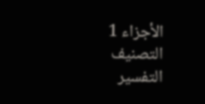الأجزاء 1
التصنيف التفسير